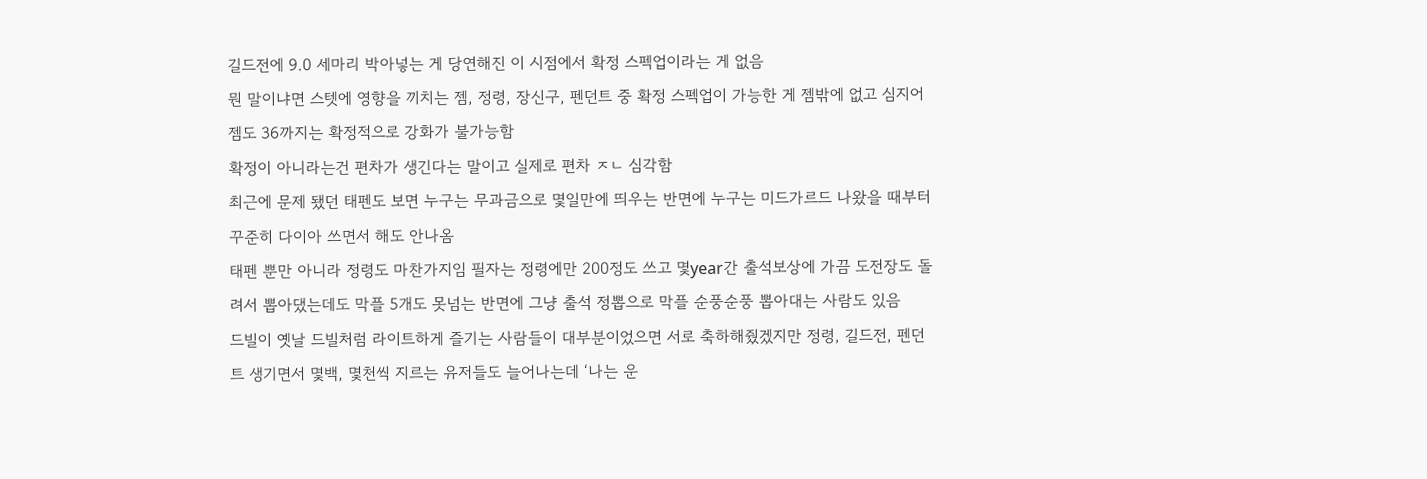길드전에 9.0 세마리 박아넣는 게 당연해진 이 시점에서 확정 스펙업이라는 게 없음
뭔 말이냐면 스텟에 영향을 끼치는 젬, 정령, 장신구, 펜던트 중 확정 스펙업이 가능한 게 젬밖에 없고 심지어 젬도 36까지는 확정적으로 강화가 불가능함
확정이 아니라는건 편차가 생긴다는 말이고 실제로 편차 ㅈㄴ 심각함
최근에 문제 됐던 태펜도 보면 누구는 무과금으로 몇일만에 띄우는 반면에 누구는 미드가르드 나왔을 때부터 꾸준히 다이아 쓰면서 해도 안나옴
태펜 뿐만 아니라 정령도 마찬가지임 필자는 정령에만 200정도 쓰고 몇year간 출석보상에 가끔 도전장도 돌려서 뽑아댔는데도 막플 5개도 못넘는 반면에 그냥 출석 정뽑으로 막플 순풍순풍 뽑아대는 사람도 있음
드빌이 옛날 드빌처럼 라이트하게 즐기는 사람들이 대부분이었으면 서로 축하해줬겠지만 정령, 길드전, 펜던트 생기면서 몇백, 몇천씩 지르는 유저들도 늘어나는데 ‘나는 운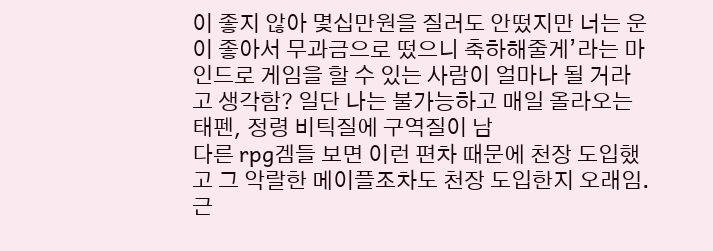이 좋지 않아 몇십만원을 질러도 안떴지만 너는 운이 좋아서 무과금으로 떴으니 축하해줄게’라는 마인드로 게임을 할 수 있는 사람이 얼마나 될 거라고 생각함? 일단 나는 불가능하고 매일 올라오는 태펜, 정령 비틱질에 구역질이 남
다른 rpg겜들 보면 이런 편차 때문에 천장 도입했고 그 악랄한 메이플조차도 천장 도입한지 오래임. 근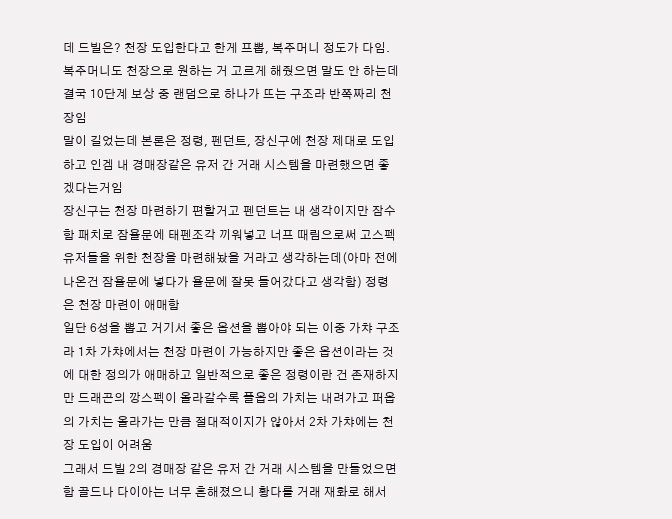데 드빌은? 천장 도입한다고 한게 프뽑, 복주머니 정도가 다임. 복주머니도 천장으로 원하는 거 고르게 해줬으면 말도 안 하는데 결국 10단계 보상 중 랜덤으로 하나가 뜨는 구조라 반쪽짜리 천장임
말이 길었는데 본론은 정령, 펜던트, 장신구에 천장 제대로 도입하고 인겜 내 경매장같은 유저 간 거래 시스템을 마련했으면 좋겠다는거임
장신구는 천장 마련하기 편할거고 펜던트는 내 생각이지만 잠수함 패치로 잠욜문에 태펜조각 끼워넣고 너프 때림으로써 고스펙 유저들을 위한 천장을 마련해놨을 거라고 생각하는데(아마 전에 나온건 잠욜문에 넣다가 욜문에 잘못 들어갔다고 생각함) 정령은 천장 마련이 애매함
일단 6성을 뽑고 거기서 좋은 옵션을 뽑아야 되는 이중 가챠 구조라 1차 가챠에서는 천장 마련이 가능하지만 좋은 옵션이라는 것에 대한 정의가 애매하고 일반적으로 좋은 정령이란 건 존재하지만 드래곤의 깡스펙이 올라갈수록 플옵의 가치는 내려가고 퍼옵의 가치는 올라가는 만큼 절대적이지가 않아서 2차 가챠에는 천장 도입이 어려움
그래서 드빌 2의 경매장 같은 유저 간 거래 시스템을 만들었으면 함 골드나 다이아는 너무 흔해졌으니 황다를 거래 재화로 해서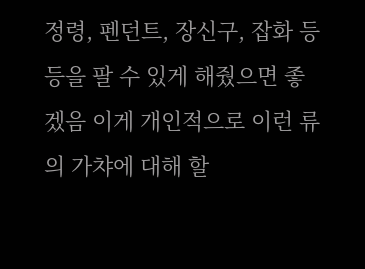정령, 펜던트, 장신구, 잡화 등등을 팔 수 있게 해줬으면 좋겠음 이게 개인적으로 이런 류의 가챠에 대해 할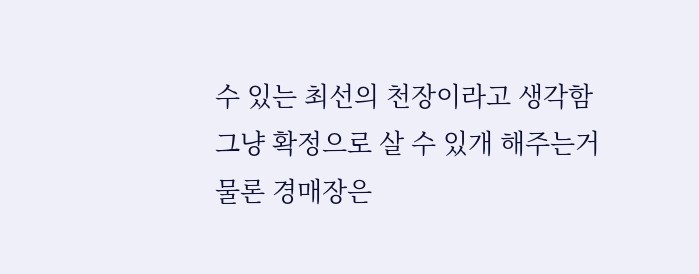수 있는 최선의 천장이라고 생각함 그냥 확정으로 살 수 있개 해주는거
물론 경매장은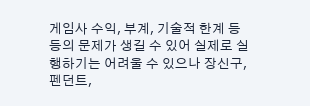게임사 수익, 부계, 기술적 한계 등등의 문제가 생길 수 있어 실제로 실행하기는 어려울 수 있으나 장신구, 펜던트,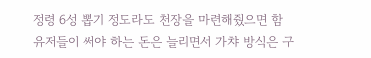정령 6성 뽑기 정도라도 천장을 마련해줬으면 함
유저들이 써야 하는 돈은 늘리면서 가챠 방식은 구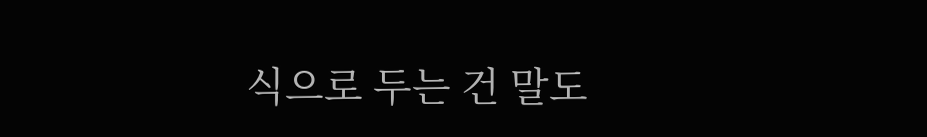식으로 두는 건 말도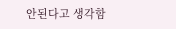안된다고 생각함